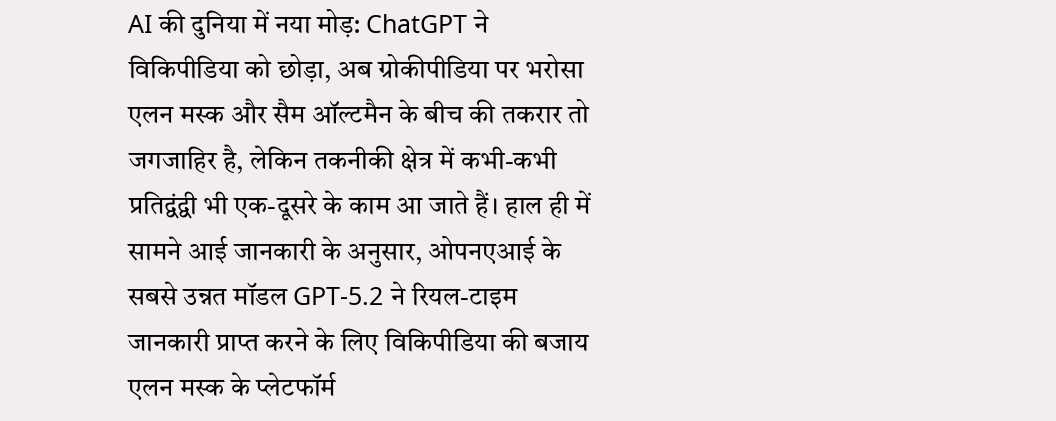AI की दुनिया में नया मोड़: ChatGPT ने विकिपीडिया को छोड़ा, अब ग्रोकीपीडिया पर भरोसा
एलन मस्क और सैम ऑल्टमैन के बीच की तकरार तो जगजाहिर है, लेकिन तकनीकी क्षेत्र में कभी-कभी प्रतिद्वंद्वी भी एक-दूसरे के काम आ जाते हैं। हाल ही में सामने आई जानकारी के अनुसार, ओपनएआई के सबसे उन्नत मॉडल GPT-5.2 ने रियल-टाइम जानकारी प्राप्त करने के लिए विकिपीडिया की बजाय एलन मस्क के प्लेटफॉर्म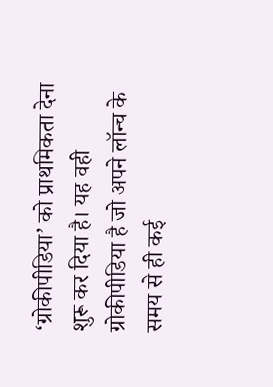‘ग्रोकीपीडिया’ को प्राथमिकता देना शुरू कर दिया है। यह वही ग्रोकीपीडिया है जो अपने लॉन्च के समय से ही कई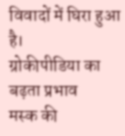विवादों में घिरा हुआ है।
ग्रोकीपीडिया का बढ़ता प्रभाव
मस्क की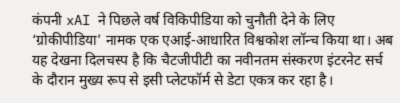कंपनी xAI ने पिछले वर्ष विकिपीडिया को चुनौती देने के लिए ‘ग्रोकीपीडिया’ नामक एक एआई-आधारित विश्वकोश लॉन्च किया था। अब यह देखना दिलचस्प है कि चैटजीपीटी का नवीनतम संस्करण इंटरनेट सर्च के दौरान मुख्य रूप से इसी प्लेटफॉर्म से डेटा एकत्र कर रहा है।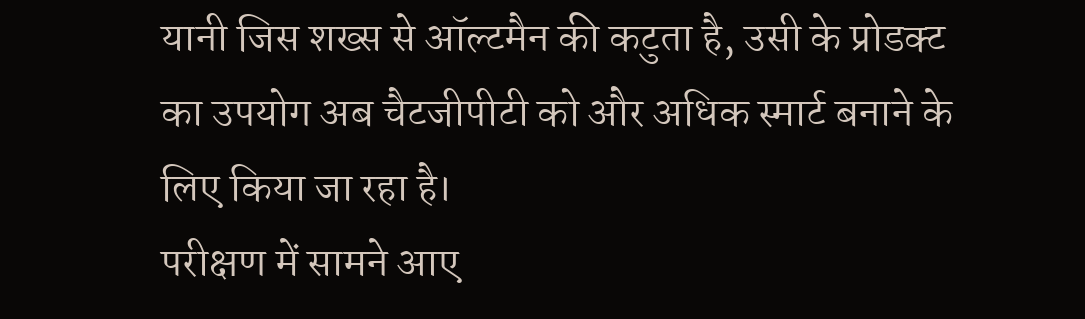यानी जिस शख्स से ऑल्टमैन की कटुता है, उसी के प्रोडक्ट का उपयोग अब चैटजीपीटी को और अधिक स्मार्ट बनाने के लिए किया जा रहा है।
परीक्षण में सामने आए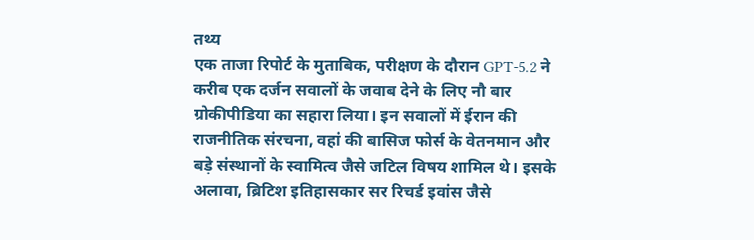तथ्य
एक ताजा रिपोर्ट के मुताबिक, परीक्षण के दौरान GPT-5.2 ने करीब एक दर्जन सवालों के जवाब देने के लिए नौ बार ग्रोकीपीडिया का सहारा लिया। इन सवालों में ईरान की राजनीतिक संरचना, वहां की बासिज फोर्स के वेतनमान और बड़े संस्थानों के स्वामित्व जैसे जटिल विषय शामिल थे। इसके अलावा, ब्रिटिश इतिहासकार सर रिचर्ड इवांस जैसे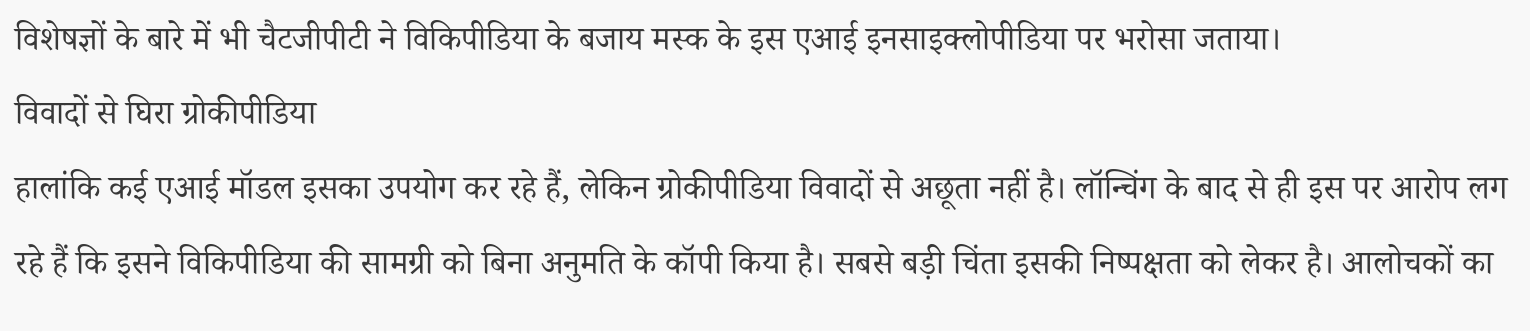विशेषज्ञों के बारे में भी चैटजीपीटी ने विकिपीडिया के बजाय मस्क के इस एआई इनसाइक्लोपीडिया पर भरोसा जताया।
विवादों से घिरा ग्रोकीपीडिया
हालांकि कई एआई मॉडल इसका उपयोग कर रहे हैं, लेकिन ग्रोकीपीडिया विवादों से अछूता नहीं है। लॉन्चिंग के बाद से ही इस पर आरोप लग रहे हैं कि इसने विकिपीडिया की सामग्री को बिना अनुमति के कॉपी किया है। सबसे बड़ी चिंता इसकी निष्पक्षता को लेकर है। आलोचकों का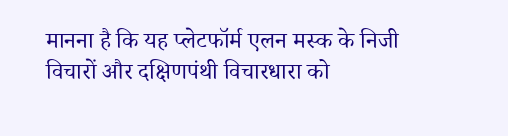मानना है कि यह प्लेटफॉर्म एलन मस्क के निजी विचारों और दक्षिणपंथी विचारधारा को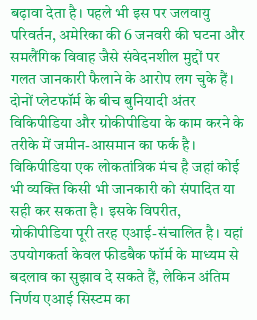बढ़ावा देता है। पहले भी इस पर जलवायु परिवर्तन, अमेरिका की 6 जनवरी की घटना और समलैंगिक विवाह जैसे संवेदनशील मुद्दों पर गलत जानकारी फैलाने के आरोप लग चुके हैं।
दोनों प्लेटफॉर्म के बीच बुनियादी अंतर
विकिपीडिया और ग्रोकीपीडिया के काम करने के तरीके में जमीन-आसमान का फर्क है। विकिपीडिया एक लोकतांत्रिक मंच है जहां कोई भी व्यक्ति किसी भी जानकारी को संपादित या सही कर सकता है। इसके विपरीत, ग्रोकीपीडिया पूरी तरह एआई-संचालित है। यहां उपयोगकर्ता केवल फीडबैक फॉर्म के माध्यम से बदलाव का सुझाव दे सकते हैं, लेकिन अंतिम निर्णय एआई सिस्टम का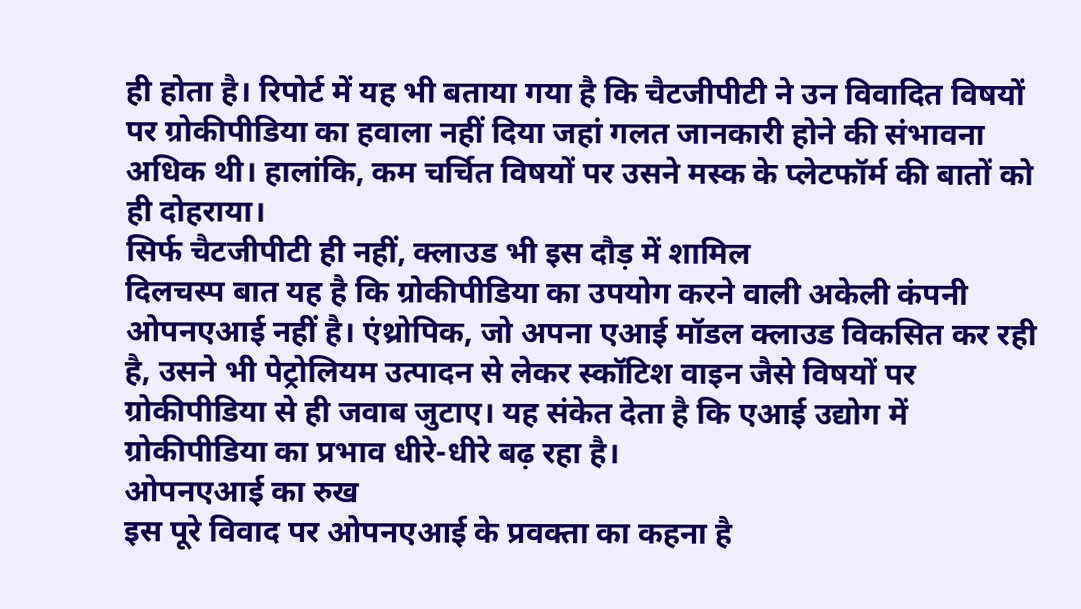ही होता है। रिपोर्ट में यह भी बताया गया है कि चैटजीपीटी ने उन विवादित विषयों पर ग्रोकीपीडिया का हवाला नहीं दिया जहां गलत जानकारी होने की संभावना अधिक थी। हालांकि, कम चर्चित विषयों पर उसने मस्क के प्लेटफॉर्म की बातों को ही दोहराया।
सिर्फ चैटजीपीटी ही नहीं, क्लाउड भी इस दौड़ में शामिल
दिलचस्प बात यह है कि ग्रोकीपीडिया का उपयोग करने वाली अकेली कंपनी ओपनएआई नहीं है। एंथ्रोपिक, जो अपना एआई मॉडल क्लाउड विकसित कर रही है, उसने भी पेट्रोलियम उत्पादन से लेकर स्कॉटिश वाइन जैसे विषयों पर ग्रोकीपीडिया से ही जवाब जुटाए। यह संकेत देता है कि एआई उद्योग में ग्रोकीपीडिया का प्रभाव धीरे-धीरे बढ़ रहा है।
ओपनएआई का रुख
इस पूरे विवाद पर ओपनएआई के प्रवक्ता का कहना है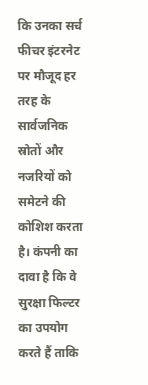कि उनका सर्च फीचर इंटरनेट पर मौजूद हर तरह के सार्वजनिक स्रोतों और नजरियों को समेटने की कोशिश करता है। कंपनी का दावा है कि वे सुरक्षा फिल्टर का उपयोग करते हैं ताकि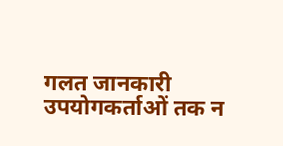गलत जानकारी उपयोगकर्ताओं तक न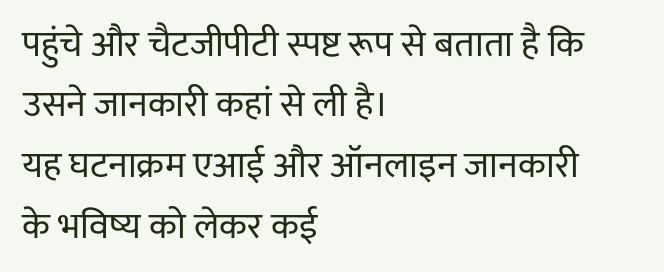पहुंचे और चैटजीपीटी स्पष्ट रूप से बताता है कि उसने जानकारी कहां से ली है।
यह घटनाक्रम एआई और ऑनलाइन जानकारी के भविष्य को लेकर कई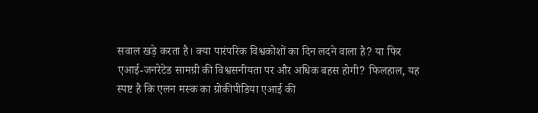सवाल खड़े करता है। क्या पारंपरिक विश्वकोशों का दिन लदने वाला है? या फिर एआई-जनरेटेड सामग्री की विश्वसनीयता पर और अधिक बहस होगी? फिलहाल, यह स्पष्ट है कि एलन मस्क का ग्रोकीपीडिया एआई की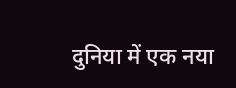दुनिया में एक नया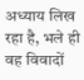अध्याय लिख रहा है, भले ही वह विवादों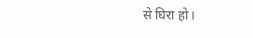से घिरा हो।